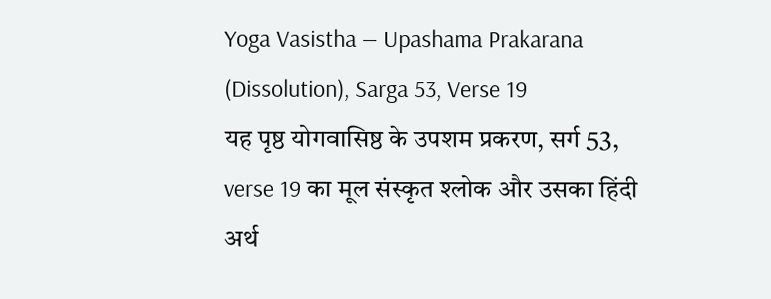Yoga Vasistha — Upashama Prakarana (Dissolution), Sarga 53, Verse 19
यह पृष्ठ योगवासिष्ठ के उपशम प्रकरण, सर्ग 53, verse 19 का मूल संस्कृत श्लोक और उसका हिंदी अर्थ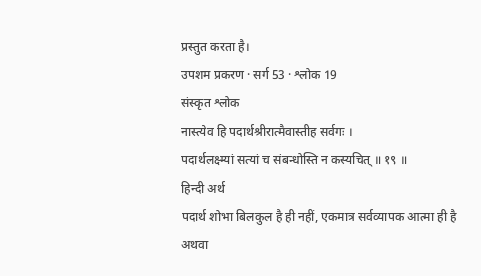प्रस्तुत करता है।
उपशम प्रकरण · सर्ग 53 · श्लोक 19
संस्कृत श्लोक
नास्त्येव हि पदार्थश्रीरात्मैवास्तीह सर्वगः ।
पदार्थलक्ष्म्यां सत्यां च संबन्धोस्ति न कस्यचित् ॥ १९ ॥
हिन्दी अर्थ
पदार्थ शोभा बिलकुल है ही नहीं, एकमात्र सर्वव्यापक आत्मा ही है अथवा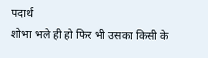पदार्थ
शोभा भले ही हो फिर भी उसका किसी के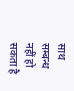साथ सम्बन्ध नहीं हो सकता है